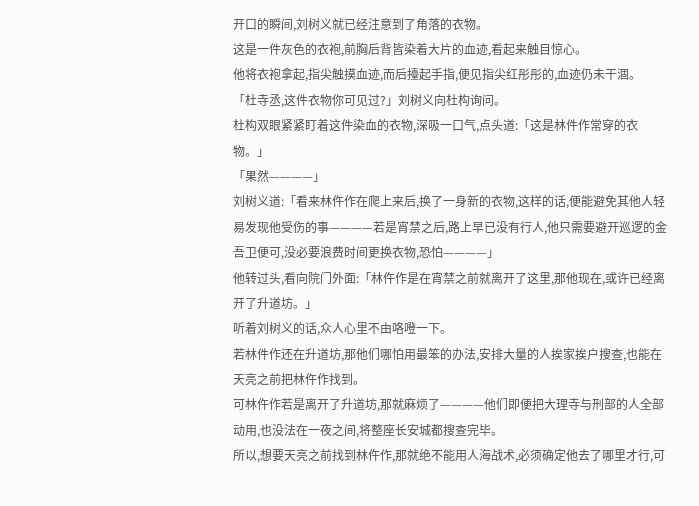开口的瞬间,刘树义就已经注意到了角落的衣物。
这是一件灰色的衣袍,前胸后背皆染着大片的血迹,看起来触目惊心。
他将衣袍拿起,指尖触摸血迹,而后擡起手指,便见指尖红彤彤的,血迹仍未干涸。
「杜寺丞,这件衣物你可见过?」刘树义向杜构询问。
杜构双眼紧紧盯着这件染血的衣物,深吸一口气,点头道:「这是林件作常穿的衣物。」
「果然————」
刘树义道:「看来林仵作在爬上来后,换了一身新的衣物,这样的话,便能避免其他人轻易发现他受伤的事————若是宵禁之后,路上早已没有行人,他只需要避开巡逻的金吾卫便可,没必要浪费时间更换衣物,恐怕————」
他转过头,看向院门外面:「林仵作是在宵禁之前就离开了这里,那他现在,或许已经离开了升道坊。」
听着刘树义的话,众人心里不由咯噔一下。
若林件作还在升道坊,那他们哪怕用最笨的办法,安排大量的人挨家挨户搜查,也能在天亮之前把林仵作找到。
可林仵作若是离开了升道坊,那就麻烦了————他们即便把大理寺与刑部的人全部动用,也没法在一夜之间,将整座长安城都搜查完毕。
所以,想要天亮之前找到林仵作,那就绝不能用人海战术,必须确定他去了哪里才行,可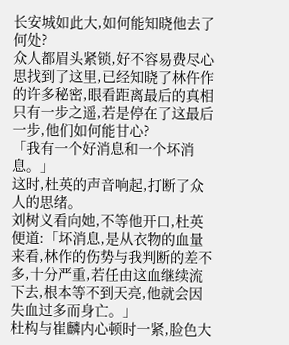长安城如此大,如何能知晓他去了何处?
众人都眉头紧锁,好不容易费尽心思找到了这里,已经知晓了林仵作的许多秘密,眼看距离最后的真相只有一步之遥,若是停在了这最后一步,他们如何能甘心?
「我有一个好消息和一个坏消息。」
这时,杜英的声音响起,打断了众人的思绪。
刘树义看向她,不等他开口,杜英便道:「坏消息,是从衣物的血量来看,林作的伤势与我判断的差不多,十分严重,若任由这血继续流下去,根本等不到天亮,他就会因失血过多而身亡。」
杜构与崔麟内心顿时一紧,脸色大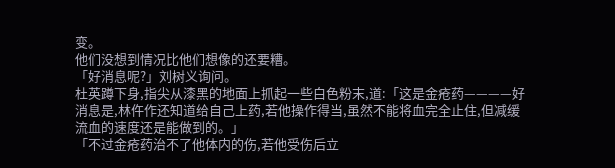变。
他们没想到情况比他们想像的还要糟。
「好消息呢?」刘树义询问。
杜英蹲下身,指尖从漆黑的地面上抓起一些白色粉末,道:「这是金疮药————好消息是,林仵作还知道给自己上药,若他操作得当,虽然不能将血完全止住,但减缓流血的速度还是能做到的。」
「不过金疮药治不了他体内的伤,若他受伤后立